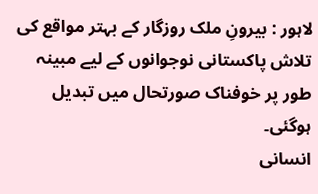لاہور : بیرونِ ملک روزگار کے بہتر مواقع کی تلاش پاکستانی نوجوانوں کے لیے مبینہ طور پر خوفناک صورتحال میں تبدیل ہوگئی۔
انسانی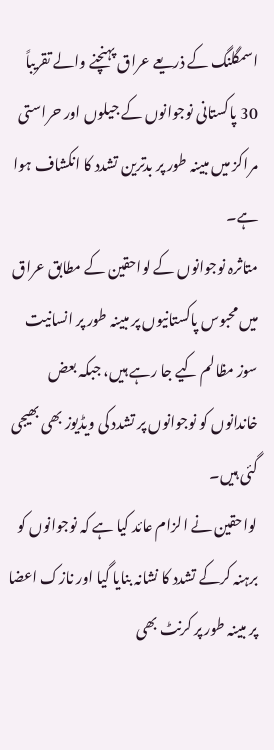اسمگلنگ کے ذریعے عراق پہنچنے والے تقریباً 30 پاکستانی نوجوانوں کے جیلوں اور حراستی مراکز میں مبینہ طور پر بدترین تشدد کا انکشاف ہوا ہے۔
متاثرہ نوجوانوں کے لواحقین کے مطابق عراق میں محبوس پاکستانیوں پر مبینہ طور پر انسانیت سوز مظالم کیے جا رہے ہیں، جبکہ بعض خاندانوں کو نوجوانوں پر تشدد کی ویڈیوز بھی بھیجی گئی ہیں۔
لواحقین نے الزام عائد کیا ہے کہ نوجوانوں کو برہنہ کرکے تشدد کا نشانہ بنایا گیا اور نازک اعضا پر مبینہ طور پر کرنٹ بھی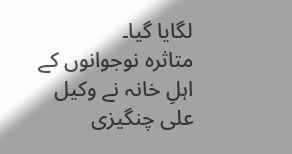لگایا گیا۔
متاثرہ نوجوانوں کے اہلِ خانہ نے وکیل علی چنگیزی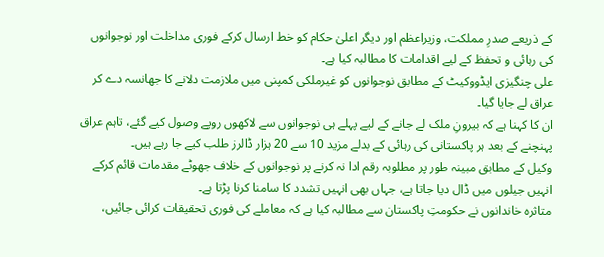کے ذریعے صدرِ مملکت، وزیراعظم اور دیگر اعلیٰ حکام کو خط ارسال کرکے فوری مداخلت اور نوجوانوں کی رہائی و تحفظ کے لیے اقدامات کا مطالبہ کیا ہے۔
علی چنگیزی ایڈووکیٹ کے مطابق نوجوانوں کو غیرملکی کمپنی میں ملازمت دلانے کا جھانسہ دے کر عراق لے جایا گیا۔
ان کا کہنا ہے کہ بیرونِ ملک لے جانے کے لیے پہلے ہی نوجوانوں سے لاکھوں روپے وصول کیے گئے، تاہم عراق پہنچنے کے بعد ہر پاکستانی کی رہائی کے بدلے مزید 10 سے 20 ہزار ڈالرز طلب کیے جا رہے ہیں۔
وکیل کے مطابق مبینہ طور پر مطلوبہ رقم ادا نہ کرنے پر نوجوانوں کے خلاف جھوٹے مقدمات قائم کرکے انہیں جیلوں میں ڈال دیا جاتا ہے، جہاں بھی انہیں تشدد کا سامنا کرنا پڑتا ہے۔
متاثرہ خاندانوں نے حکومتِ پاکستان سے مطالبہ کیا ہے کہ معاملے کی فوری تحقیقات کرائی جائیں،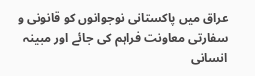عراق میں پاکستانی نوجوانوں کو قانونی و سفارتی معاونت فراہم کی جائے اور مبینہ انسانی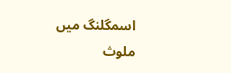اسمگلنگ میں ملوث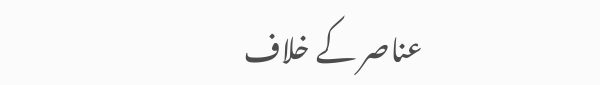عناصر کے خلاف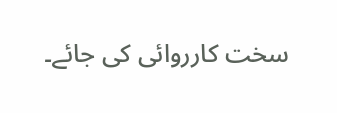سخت کارروائی کی جائے۔